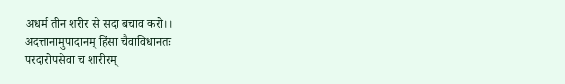अधर्म तीन शरीर से सदा बचाव करो।।
अदत्तानामुपादानम् हिंसा चैवाविधानतः
परदारोपसेवा च शारीरम्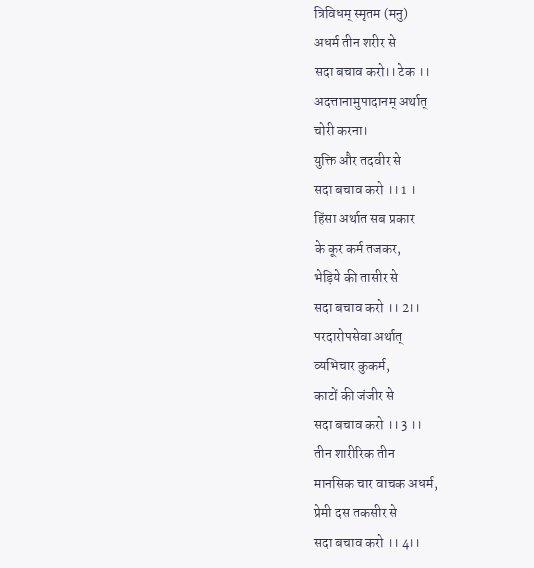त्रिविधम् स्मृतम (मनु)
अधर्म तीन शरीर से
सदा बचाव करो।। टेक ।।
अदत्तानामुपादानम् अर्थात्
चोरी करना।
युक्ति और तदवीर से
सदा बचाव करो ।। 1 ।
हिंसा अर्थात सब प्रकार
के कूर कर्म तजकर,
भेड़िये की तासीर से
सदा बचाव करो ।। 2।।
परदारोपसेवा अर्थात्
व्यभिचार कुकर्म,
काटों की जंजीर से
सदा बचाव करो ।। 3 ।।
तीन शारीरिक तीन
मानसिक चार वाचक अधर्म,
प्रेमी दस तकसीर से
सदा बचाव करो ।। 4।।